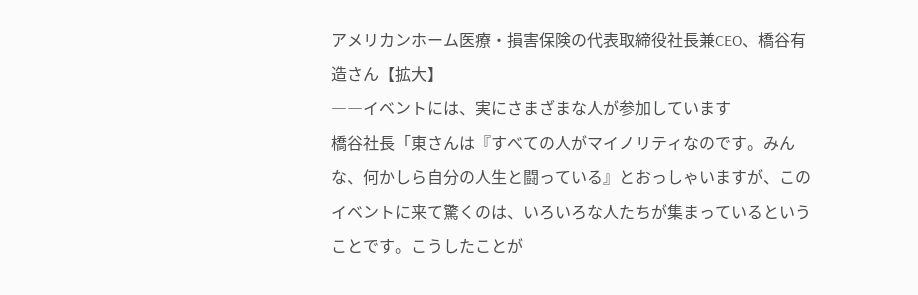アメリカンホーム医療・損害保険の代表取締役社長兼CEO、橋谷有造さん【拡大】
――イベントには、実にさまざまな人が参加しています
橋谷社長「東さんは『すべての人がマイノリティなのです。みんな、何かしら自分の人生と闘っている』とおっしゃいますが、このイベントに来て驚くのは、いろいろな人たちが集まっているということです。こうしたことが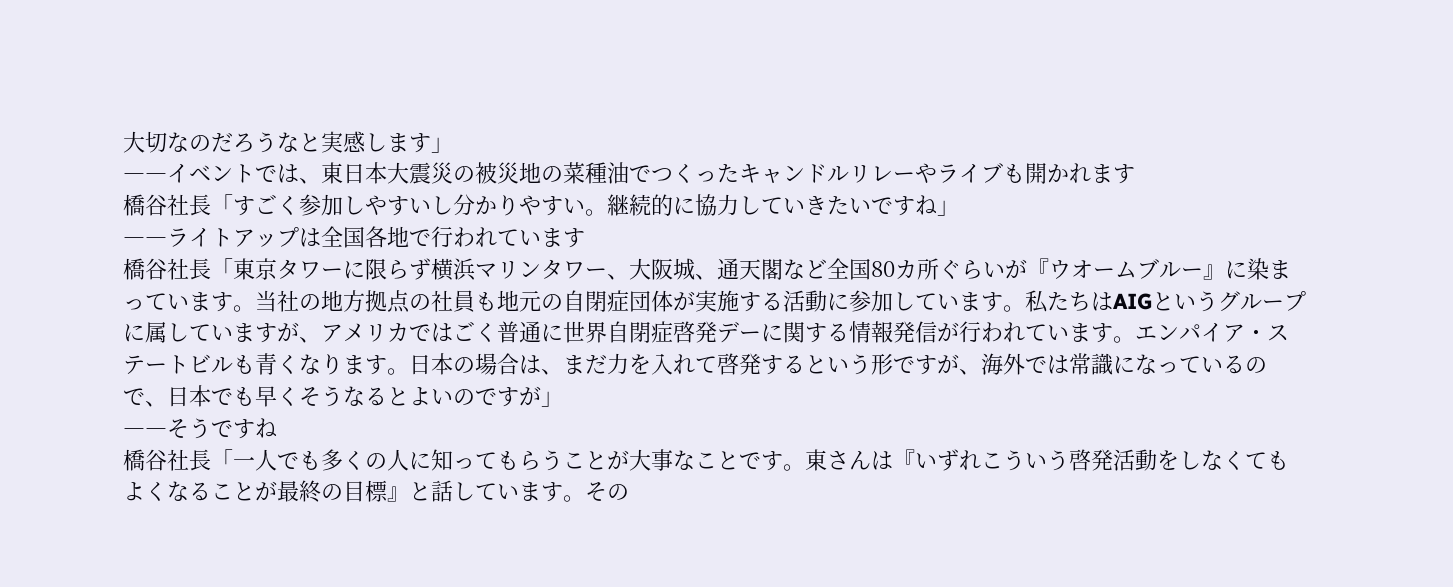大切なのだろうなと実感します」
――イベントでは、東日本大震災の被災地の菜種油でつくったキャンドルリレーやライブも開かれます
橋谷社長「すごく参加しやすいし分かりやすい。継続的に協力していきたいですね」
――ライトアップは全国各地で行われています
橋谷社長「東京タワーに限らず横浜マリンタワー、大阪城、通天閣など全国80カ所ぐらいが『ウオームブルー』に染まっています。当社の地方拠点の社員も地元の自閉症団体が実施する活動に参加しています。私たちはAIGというグループに属していますが、アメリカではごく普通に世界自閉症啓発デーに関する情報発信が行われています。エンパイア・ステートビルも青くなります。日本の場合は、まだ力を入れて啓発するという形ですが、海外では常識になっているので、日本でも早くそうなるとよいのですが」
――そうですね
橋谷社長「一人でも多くの人に知ってもらうことが大事なことです。東さんは『いずれこういう啓発活動をしなくてもよくなることが最終の目標』と話しています。その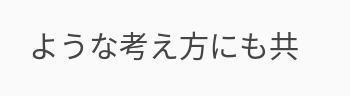ような考え方にも共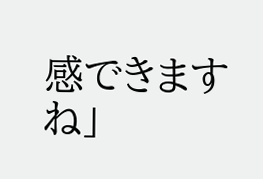感できますね」